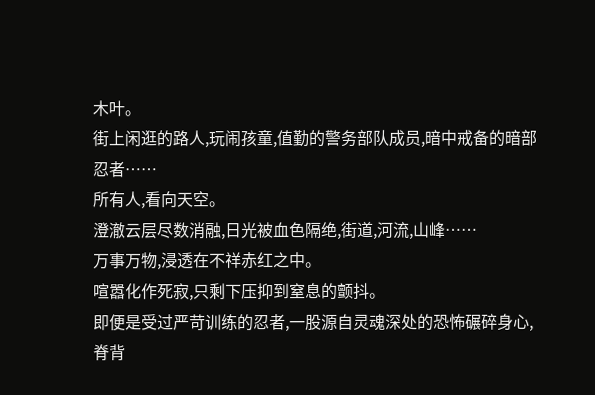木叶。
街上闲逛的路人,玩闹孩童,值勤的警务部队成员,暗中戒备的暗部忍者……
所有人,看向天空。
澄澈云层尽数消融,日光被血色隔绝,街道,河流,山峰……
万事万物,浸透在不祥赤红之中。
喧嚣化作死寂,只剩下压抑到窒息的颤抖。
即便是受过严苛训练的忍者,一股源自灵魂深处的恐怖碾碎身心,脊背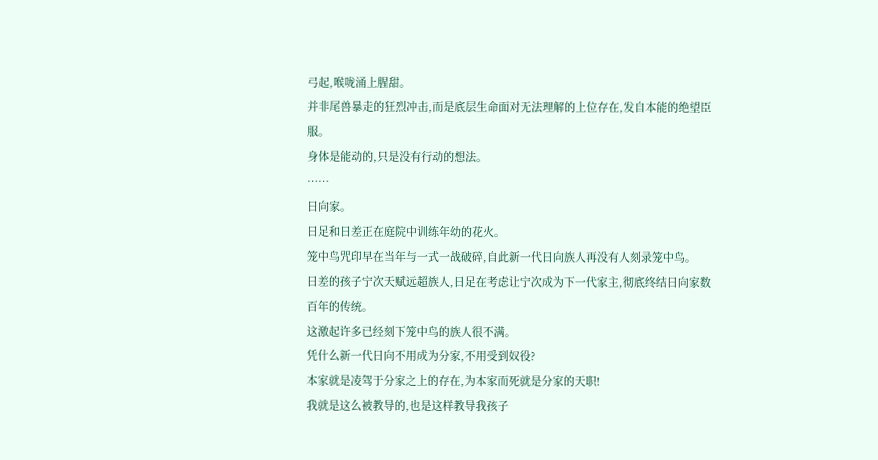弓起,喉咙涌上腥甜。
并非尾兽暴走的狂烈冲击,而是底层生命面对无法理解的上位存在,发自本能的绝望臣服。
身体是能动的,只是没有行动的想法。
……
日向家。
日足和日差正在庭院中训练年幼的花火。
笼中鸟咒印早在当年与一式一战破碎,自此新一代日向族人再没有人刻录笼中鸟。
日差的孩子宁次天赋远超族人,日足在考虑让宁次成为下一代家主,彻底终结日向家数百年的传统。
这激起许多已经刻下笼中鸟的族人很不满。
凭什么新一代日向不用成为分家,不用受到奴役?
本家就是凌驾于分家之上的存在,为本家而死就是分家的天职!
我就是这么被教导的,也是这样教导我孩子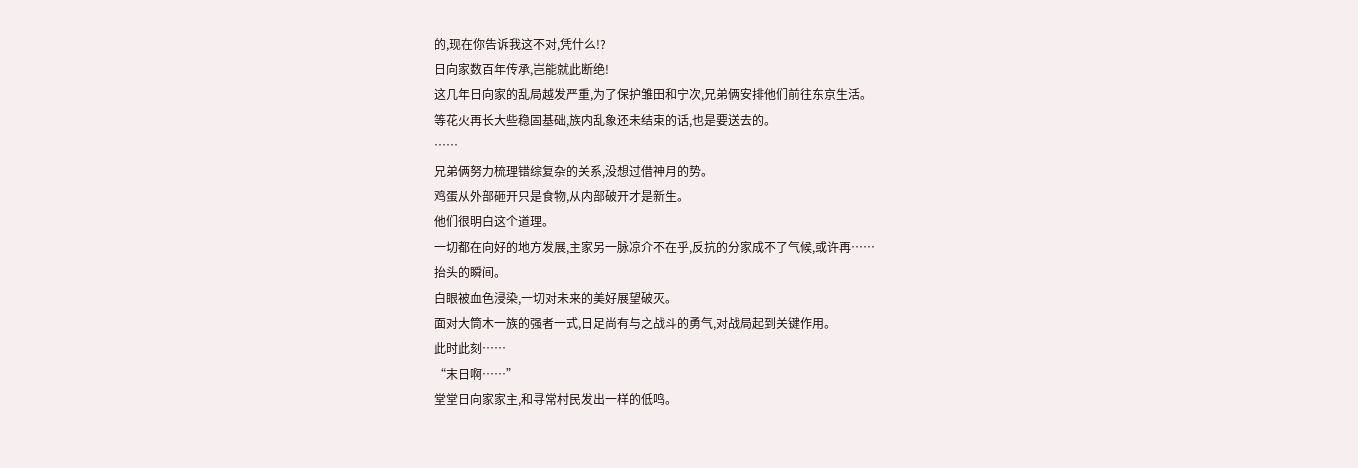的,现在你告诉我这不对,凭什么!?
日向家数百年传承,岂能就此断绝!
这几年日向家的乱局越发严重,为了保护雏田和宁次,兄弟俩安排他们前往东京生活。
等花火再长大些稳固基础,族内乱象还未结束的话,也是要送去的。
……
兄弟俩努力梳理错综复杂的关系,没想过借神月的势。
鸡蛋从外部砸开只是食物,从内部破开才是新生。
他们很明白这个道理。
一切都在向好的地方发展,主家另一脉凉介不在乎,反抗的分家成不了气候,或许再……
抬头的瞬间。
白眼被血色浸染,一切对未来的美好展望破灭。
面对大筒木一族的强者一式,日足尚有与之战斗的勇气,对战局起到关键作用。
此时此刻……
“末日啊……”
堂堂日向家家主,和寻常村民发出一样的低鸣。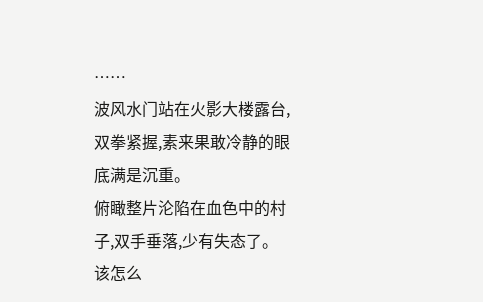……
波风水门站在火影大楼露台,双拳紧握,素来果敢冷静的眼底满是沉重。
俯瞰整片沦陷在血色中的村子,双手垂落,少有失态了。
该怎么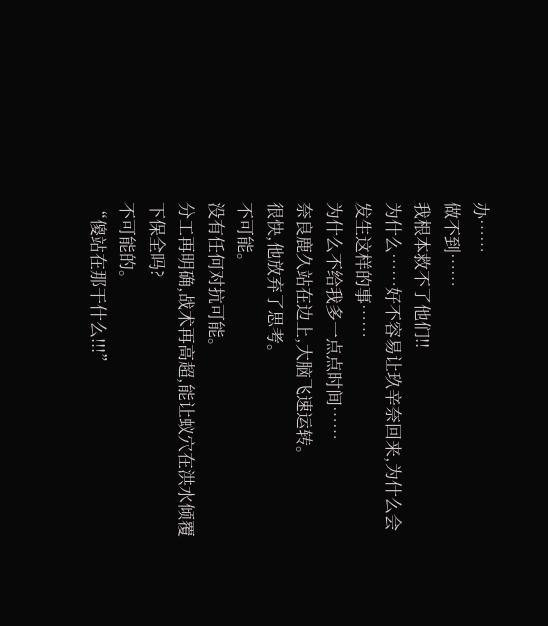办……
做不到……
我根本救不了他们!!
为什么……好不容易让玖辛奈回来,为什么会发生这样的事……
为什么不给我多一点点时间……
奈良鹿久站在边上,大脑飞速运转。
很快,他放弃了思考。
不可能。
没有任何对抗可能。
分工再明确,战术再高超,能让蚁穴在洪水倾覆下保全吗?
不可能的。
“傻站在那干什么!!!”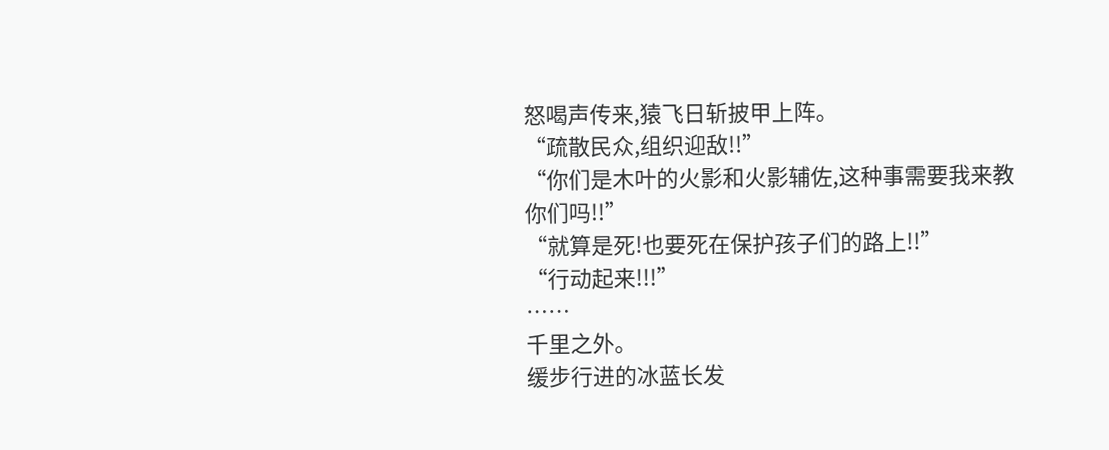怒喝声传来,猿飞日斩披甲上阵。
“疏散民众,组织迎敌!!”
“你们是木叶的火影和火影辅佐,这种事需要我来教你们吗!!”
“就算是死!也要死在保护孩子们的路上!!”
“行动起来!!!”
……
千里之外。
缓步行进的冰蓝长发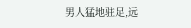男人猛地驻足,远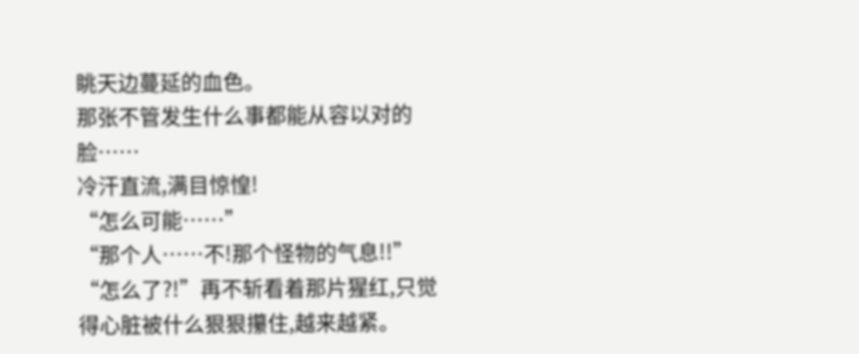眺天边蔓延的血色。
那张不管发生什么事都能从容以对的脸……
冷汗直流,满目惊惶!
“怎么可能……”
“那个人……不!那个怪物的气息!!”
“怎么了?!”再不斩看着那片猩红,只觉得心脏被什么狠狠攥住,越来越紧。